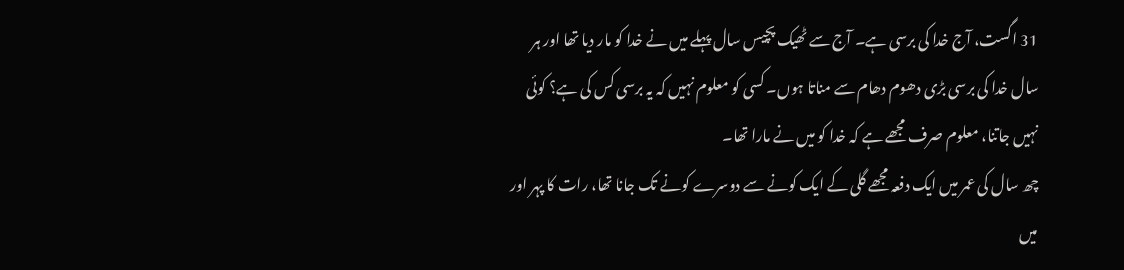31 اگست، آج خدا کی برسی ہے۔ آج سے ٹھیک پچیس سال پہلے میں نے خدا کو مار دیا تھا اور ہر سال خدا کی برسی بڑی دھوم دھام سے مناتا ہوں۔ کسی کو معلوم نہیں کہ یہ برسی کس کی ہے؟ کوئی نہیں جاتنا، معلوم صرف مجھے ہے کہ خدا کو میں نے مارا تھا۔
چھ سال کی عمر میں ایک دفعہ مجھے گلی کے ایک کونے سے دوسرے کونے تک جانا تھا، رات کا پہر اور میں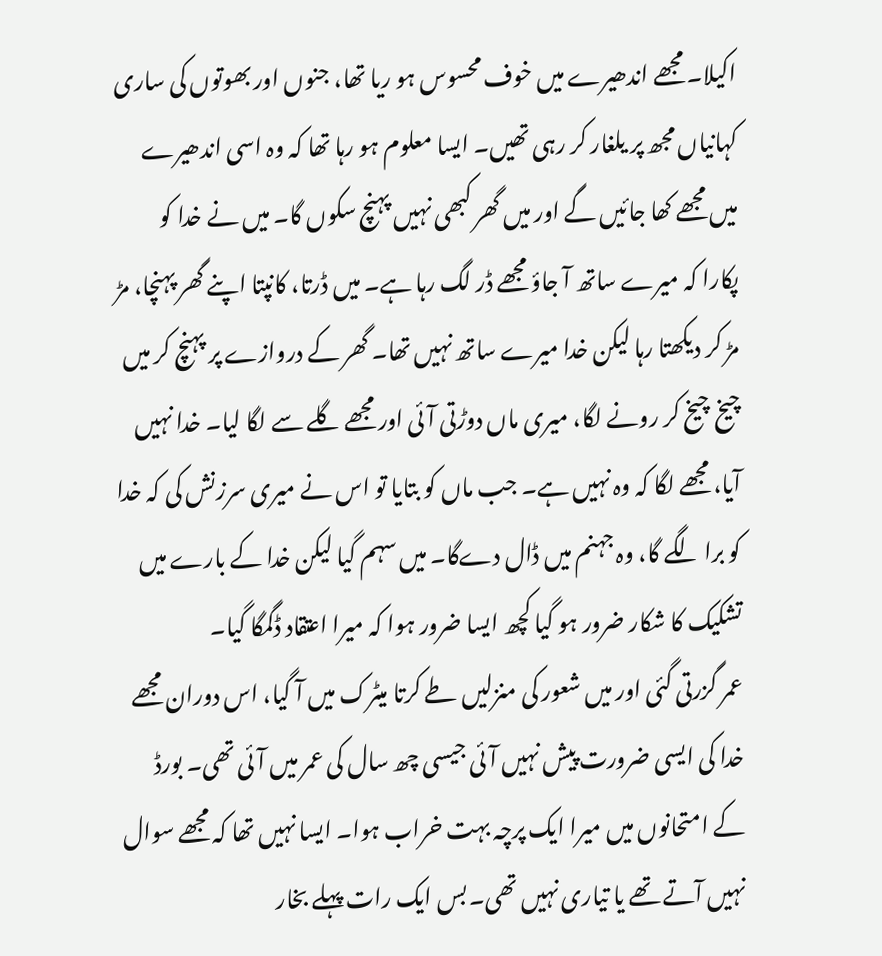اکیلا۔ مجھے اندھیرے میں خوف محسوس ہو ریا تھا، جنوں اور بھوتوں کی ساری کہانیاں مجھ پر یلغار کر رہی تھیں۔ ایسا معلوم ہو رہا تھا کہ وہ اسی اندھیرے میں مجھے کھا جائیں گے اور میں گھر کبھی نہیں پہنچ سکوں گا۔ میں نے خدا کو پکارا کہ میرے ساتھ آ جاؤ مجھے ڈر لگ رہا ہے۔ میں ڈرتا، کانپتا اپنے گھر پہنچا، مڑ مڑ کر دیکھتا رہا لیکن خدا میرے ساتھ نہیں تھا۔ گھر کے دروازے پر پہنچ کر میں چیخ چیخ کر رونے لگا، میری ماں دوڑتی آئی اور مجھے گلے سے لگا لیا۔ خدا نہیں آیا، مجھے لگا کہ وہ نہیں ہے۔ جب ماں کو بتایا تو اس نے میری سرزنش کی کہ خدا کو برا لگے گا، وہ جہنم میں ڈال دےگا۔ میں سہم گیا لیکن خدا کے بارے میں تشکیک کا شکار ضرور ہو گیا کچھ ایسا ضرور ہوا کہ میرا اعتقاد ڈگمگا گیا۔
عمر گزرتی گئی اور میں شعور کی منزلیں طے کرتا میٹرک میں آ گیا، اس دوران مجھے خدا کی ایسی ضرورت پیش نہیں آئی جیسی چھ سال کی عمر میں آئی تھی۔ بورڈ کے امتحانوں میں میرا ایک پرچہ بہت خراب ہوا۔ ایسا نہیں تھا کہ مجھے سوال نہیں آتے تھے یا تیاری نہیں تھی۔ بس ایک رات پہلے بخار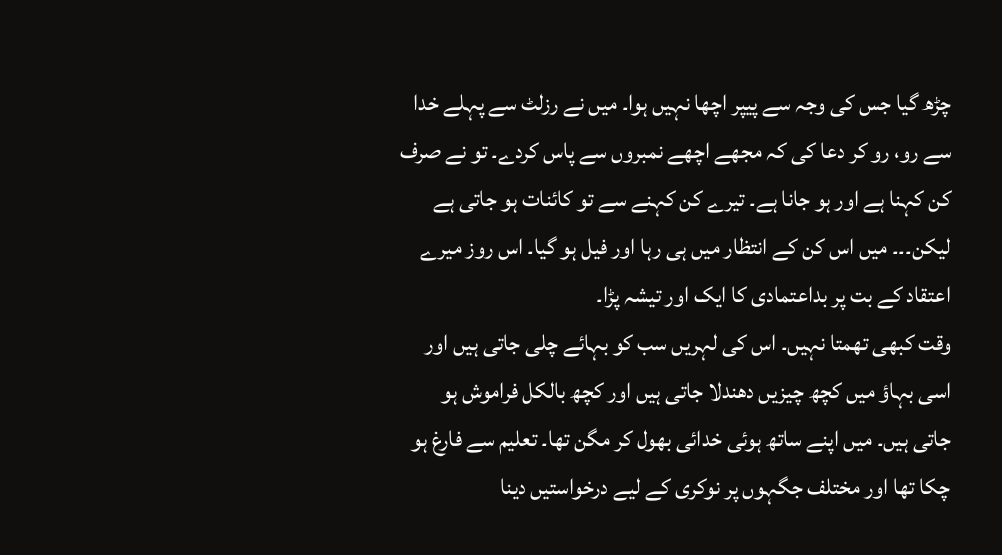چڑھ گیا جس کی وجہ سے پیپر اچھا نہیں ہوا۔ میں نے رزلٹ سے پہلے خدا سے رو، رو کر دعا کی کہ مجھے اچھے نمبروں سے پاس کردے۔ تو نے صرف کن کہنا ہے اور ہو جانا ہے۔ تیرے کن کہنے سے تو کائنات ہو جاتی ہے لیکن۔۔۔ میں اس کن کے انتظار میں ہی رہا اور فیل ہو گیا۔ اس روز میرے اعتقاد کے بت پر بداعتمادی کا ایک اور تیشہ پڑا۔
وقت کبھی تھمتا نہیں۔ اس کی لہریں سب کو بہائے چلی جاتی ہیں اور اسی بہاؤ میں کچھ چیزیں دھندلا جاتی ہیں اور کچھ بالکل فراموش ہو جاتی ہیں۔ میں اپنے ساتھ ہوئی خدائی بھول کر مگن تھا۔ تعلیم سے فارغ ہو چکا تھا اور مختلف جگہوں پر نوکری کے لیے درخواستیں دینا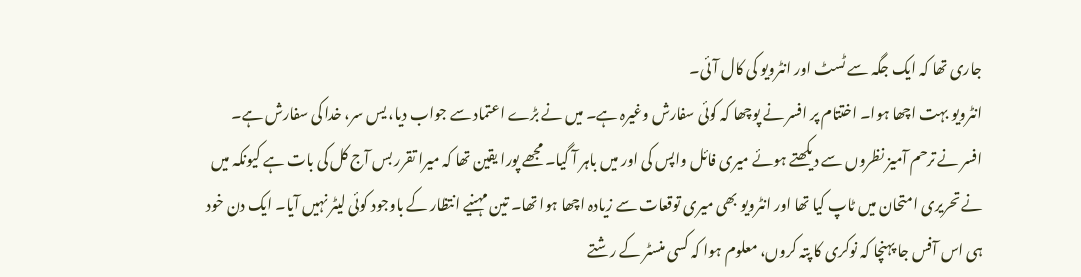جاری تھا کہ ایک جگہ سے ٹسٹ اور انٹرویو کی کال آئی۔
انٹرویو بہت اچھا ہوا۔ اختتام پر افسر نے پوچھا کہ کوئی سفارش وغیرہ ہے۔ میں نے بڑے اعتماد سے جواب دیا، یس سر، خدا کی سفارش ہے۔
افسر نے ترحم آمیز نظروں سے دیکھتے ہوئے میری فائل واپس کی اور میں باہر آ گیا۔ مجھے پورا یقین تھا کہ میرا تقرر بس آج کل کی بات ہے کیونکہ میں نے تحریری امتحان میں ٹاپ کیا تھا اور انٹرویو بھی میری توقعات سے زیادہ اچھا ہوا تھا۔ تین مہنیے انتظار کے باوجود کوئی لیٹر نہیں آیا۔ ایک دن خود ہی اس آفس جا پہنچا کہ نوکری کا پتہ کروں، معلوم ہوا کہ کسی منسٹر کے رشتے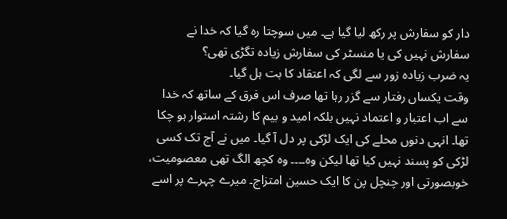دار کو سفارش پر رکھ لیا گیا ہے۔ میں سوچتا رہ گیا کہ خدا نے سفارش نہیں کی یا منسٹر کی سفارش زیادہ تگڑی تھی؟
یہ ضرب زیادہ زور سے لگی کہ اعتقاد کا بت ہل گیا۔
وقت یکساں رفتار سے گزر رہا تھا صرف اس فرق کے ساتھ کہ خدا سے اب اعتبار و اعتماد نہیں بلکہ امید و بیم کا رشتہ استوار ہو چکا تھا۔ انہی دنوں محلے کی ایک لڑکی پر دل آ گیا۔ میں نے آج تک کسی لڑکی کو پسند نہیں کیا تھا لیکن وہ۔۔۔۔ وہ کچھ الگ تھی معصومیت، خوبصورتی اور چنچل پن کا ایک حسین امتزاج۔ میرے چہرے پر اسے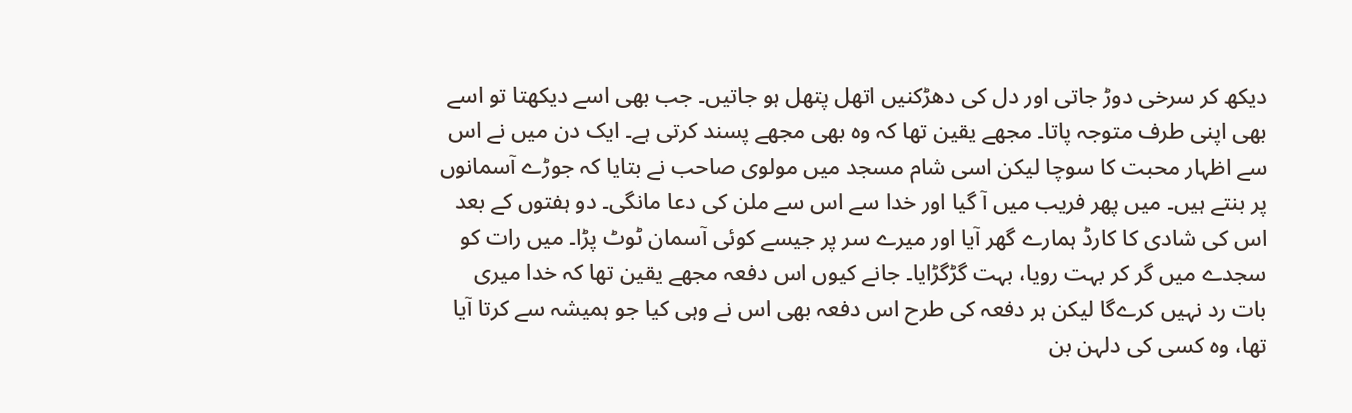دیکھ کر سرخی دوڑ جاتی اور دل کی دھڑکنیں اتھل پتھل ہو جاتیں۔ جب بھی اسے دیکھتا تو اسے بھی اپنی طرف متوجہ پاتا۔ مجھے یقین تھا کہ وہ بھی مجھے پسند کرتی ہے۔ ایک دن میں نے اس سے اظہار محبت کا سوچا لیکن اسی شام مسجد میں مولوی صاحب نے بتایا کہ جوڑے آسمانوں پر بنتے ہیں۔ میں پھر فریب میں آ گیا اور خدا سے اس سے ملن کی دعا مانگی۔ دو ہفتوں کے بعد اس کی شادی کا کارڈ ہمارے گھر آیا اور میرے سر پر جیسے کوئی آسمان ٹوٹ پڑا۔ میں رات کو سجدے میں گر کر بہت رویا، بہت گڑگڑایا۔ جانے کیوں اس دفعہ مجھے یقین تھا کہ خدا میری بات رد نہیں کرےگا لیکن ہر دفعہ کی طرح اس دفعہ بھی اس نے وہی کیا جو ہمیشہ سے کرتا آیا تھا، وہ کسی کی دلہن بن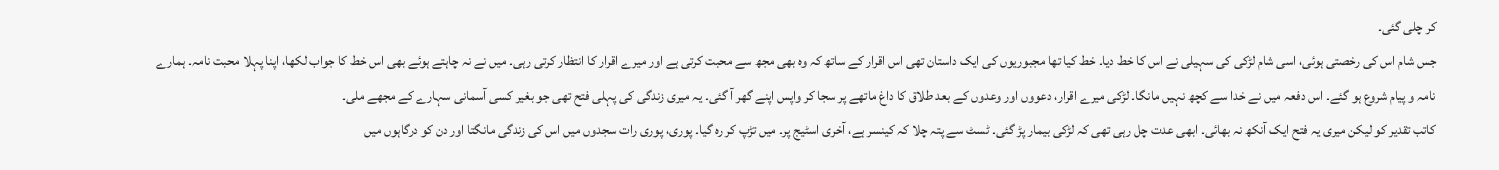کر چلی گئی۔
جس شام اس کی رخصتی ہوئی، اسی شام لڑکی کی سہیلی نے اس کا خط دیا۔ خط کیا تھا مجبوریوں کی ایک داستان تھی اس اقرار کے ساتھ کہ وہ بھی مجھ سے محبت کرتی ہے اور میرے اقرار کا انتظار کرتی رہی۔ میں نے نہ چاہتے ہوئے بھی اس خط کا جواب لکھا، اپنا پہلا محبت نامہ۔ ہمارے نامہ و پیام شروع ہو گئے۔ اس دفعہ میں نے خدا سے کچھ نہیں مانگا۔ لڑکی میرے اقرار، دعووں اور وعدوں کے بعد طلاق کا داغ ماتھے پر سجا کر واپس اپنے گھر آ گئی۔ یہ میری زندگی کی پہلی فتح تھی جو بغیر کسی آسمانی سہارے کے مجھے ملی۔
کاتب تقدیر کو لیکن میری یہ فتح ایک آنکھ نہ بھائی۔ ابھی عدت چل رہی تھی کہ لڑکی بیمار پڑ گئی۔ ٹسٹ سے پتہ چلا کہ کینسر ہے، آخری اسٹیج پر۔ میں تڑپ کر رہ گیا۔ پوری، پوری رات سجدوں میں اس کی زندگی مانگتا اور دن کو درگاہوں میں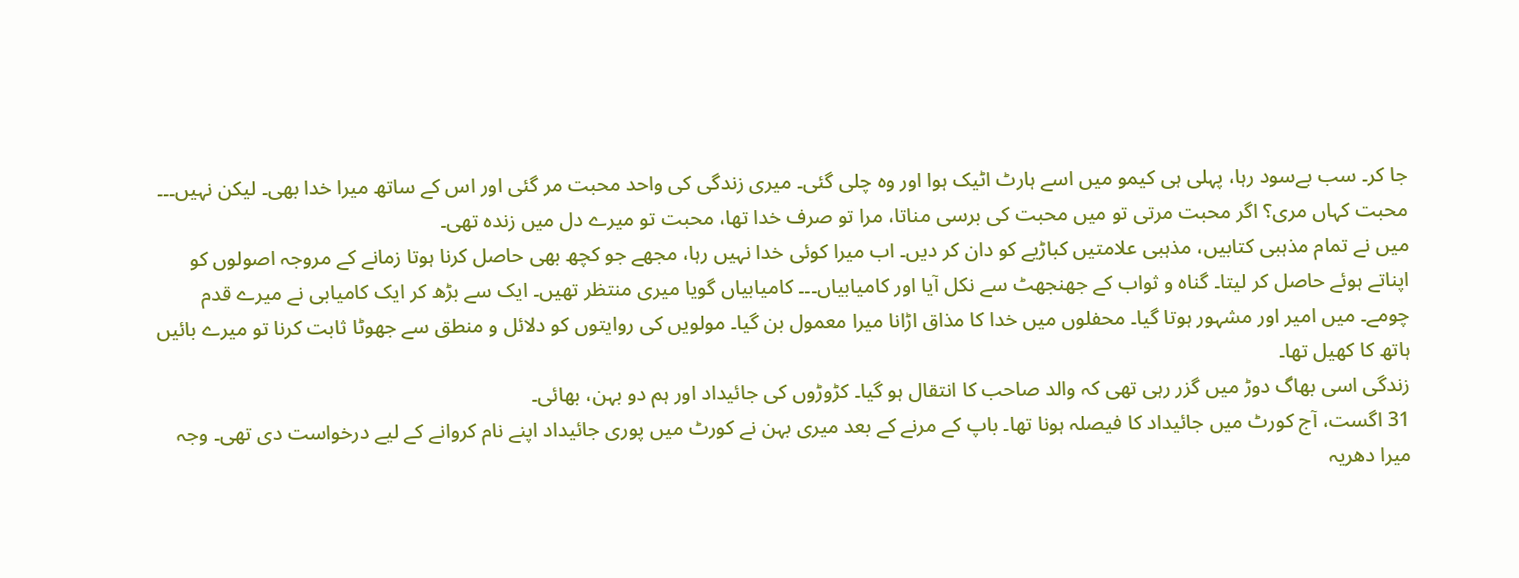جا کر۔ سب بےسود رہا، پہلی ہی کیمو میں اسے ہارٹ اٹیک ہوا اور وہ چلی گئی۔ میری زندگی کی واحد محبت مر گئی اور اس کے ساتھ میرا خدا بھی۔ لیکن نہیں۔۔۔ محبت کہاں مری؟ اگر محبت مرتی تو میں محبت کی برسی مناتا، مرا تو صرف خدا تھا، محبت تو میرے دل میں زندہ تھی۔
میں نے تمام مذہبی کتابیں، مذہبی علامتیں کباڑیے کو دان کر دیں۔ اب میرا کوئی خدا نہیں رہا، مجھے جو کچھ بھی حاصل کرنا ہوتا زمانے کے مروجہ اصولوں کو اپناتے ہوئے حاصل کر لیتا۔ گناہ و ثواب کے جھنجھٹ سے نکل آیا اور کامیابیاں۔۔۔ کامیابیاں گویا میری منتظر تھیں۔ ایک سے بڑھ کر ایک کامیابی نے میرے قدم چومے۔ میں امیر اور مشہور ہوتا گیا۔ محفلوں میں خدا کا مذاق اڑانا میرا معمول بن گیا۔ مولویں کی روایتوں کو دلائل و منطق سے جھوٹا ثابت کرنا تو میرے بائیں ہاتھ کا کھیل تھا۔
زندگی اسی بھاگ دوڑ میں گزر رہی تھی کہ والد صاحب کا انتقال ہو گیا۔ کڑوڑوں کی جائیداد اور ہم دو بہن، بھائی۔
31 اگست، آج کورٹ میں جائیداد کا فیصلہ ہونا تھا۔ باپ کے مرنے کے بعد میری بہن نے کورٹ میں پوری جائیداد اپنے نام کروانے کے لیے درخواست دی تھی۔ وجہ میرا دھریہ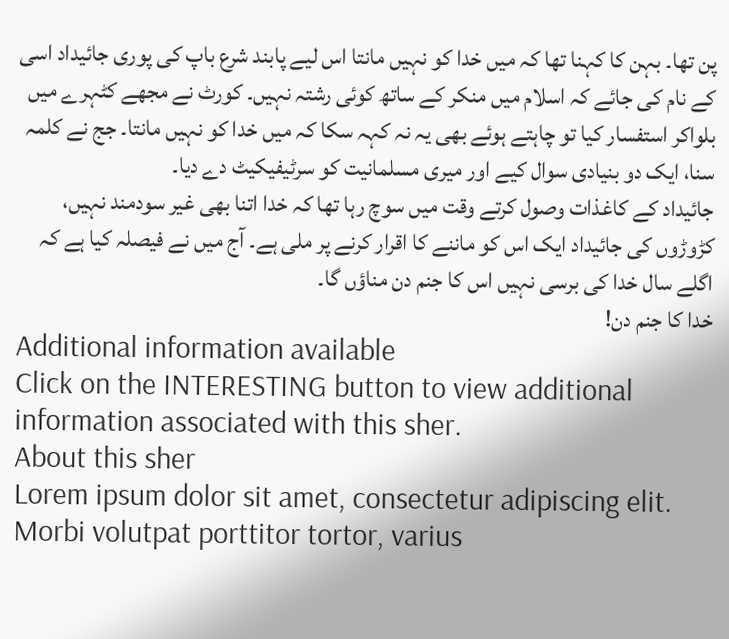پن تھا۔ بہن کا کہنا تھا کہ میں خدا کو نہیں مانتا اس لیے پابند شرع باپ کی پوری جائیداد اسی کے نام کی جائے کہ اسلام میں منکر کے ساتھ کوئی رشتہ نہیں۔ کورٹ نے مجھے کٹہرے میں بلواکر استفسار کیا تو چاہتے ہوئے بھی یہ نہ کہہ سکا کہ میں خدا کو نہیں مانتا۔ جج نے کلمہ سنا، ایک دو بنیادی سوال کیے اور میری مسلمانیت کو سرٹیفیکیٹ دے دیا۔
جائیداد کے کاغذات وصول کرتے وقت میں سوچ رہا تھا کہ خدا اتنا بھی غیر سودمند نہیں، کڑوڑوں کی جائیداد ایک اس کو ماننے کا اقرار کرنے پر ملی ہے۔ آج میں نے فیصلہ کیا ہے کہ اگلے سال خدا کی برسی نہیں اس کا جنم دن مناؤں گا۔
خدا کا جنم دن!
Additional information available
Click on the INTERESTING button to view additional information associated with this sher.
About this sher
Lorem ipsum dolor sit amet, consectetur adipiscing elit. Morbi volutpat porttitor tortor, varius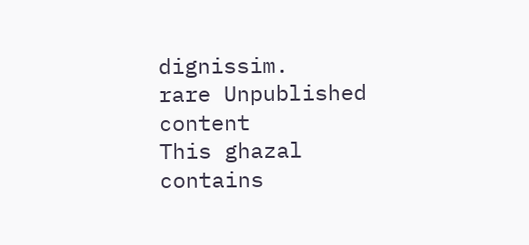dignissim.
rare Unpublished content
This ghazal contains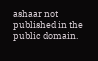ashaar not published in the public domain.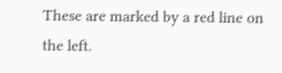These are marked by a red line on the left.